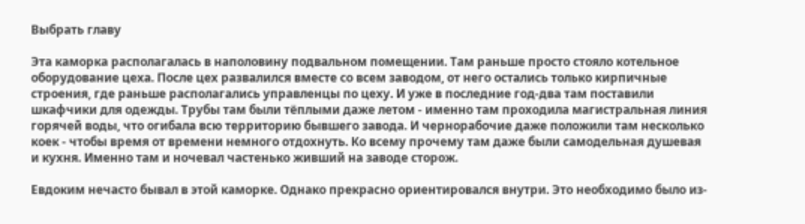Выбрать главу

Эта каморка располагалась в наполовину подвальном помещении. Там раньше просто стояло котельное оборудование цеха. После цех развалился вместе со всем заводом, от него остались только кирпичные строения, где раньше располагались управленцы по цеху. И уже в последние год-два там поставили шкафчики для одежды. Трубы там были тёплыми даже летом - именно там проходила магистральная линия горячей воды, что огибала всю территорию бывшего завода. И чернорабочие даже положили там несколько коек - чтобы время от времени немного отдохнуть. Ко всему прочему там даже были самодельная душевая и кухня. Именно там и ночевал частенько живший на заводе сторож.

Евдоким нечасто бывал в этой каморке. Однако прекрасно ориентировался внутри. Это необходимо было из-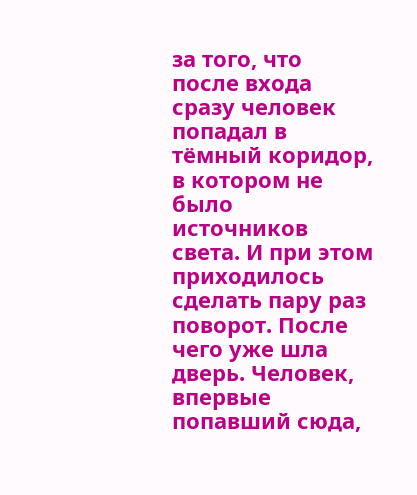за того, что после входа сразу человек попадал в тёмный коридор, в котором не было источников света. И при этом приходилось сделать пару раз поворот. После чего уже шла дверь. Человек, впервые попавший сюда,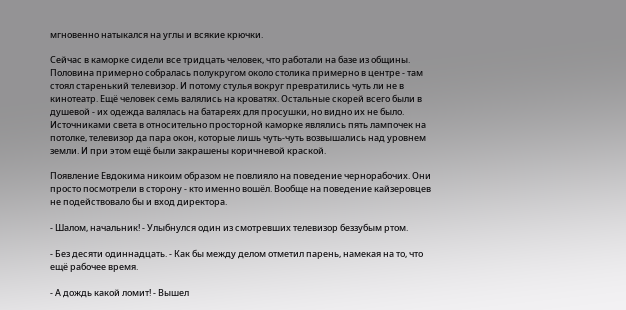мгновенно натыкался на углы и всякие крючки.

Сейчас в каморке сидели все тридцать человек, что работали на базе из общины. Половина примерно собралась полукругом около столика примерно в центре - там стоял старенький телевизор. И потому стулья вокруг превратились чуть ли не в кинотеатр. Ещё человек семь валялись на кроватях. Остальные скорей всего были в душевой - их одежда валялась на батареях для просушки, но видно их не было. Источниками света в относительно просторной каморке являлись пять лампочек на потолке, телевизор да пара окон, которые лишь чуть-чуть возвышались над уровнем земли. И при этом ещё были закрашены коричневой краской.

Появление Евдокима никоим образом не повлияло на поведение чернорабочих. Они просто посмотрели в сторону - кто именно вошёл. Вообще на поведение кайзеровцев не подействовало бы и вход директора.

- Шалом, начальник! - Улыбнулся один из смотревших телевизор беззубым ртом.

- Без десяти одиннадцать. - Как бы между делом отметил парень, намекая на то, что ещё рабочее время.

- А дождь какой ломит! - Вышел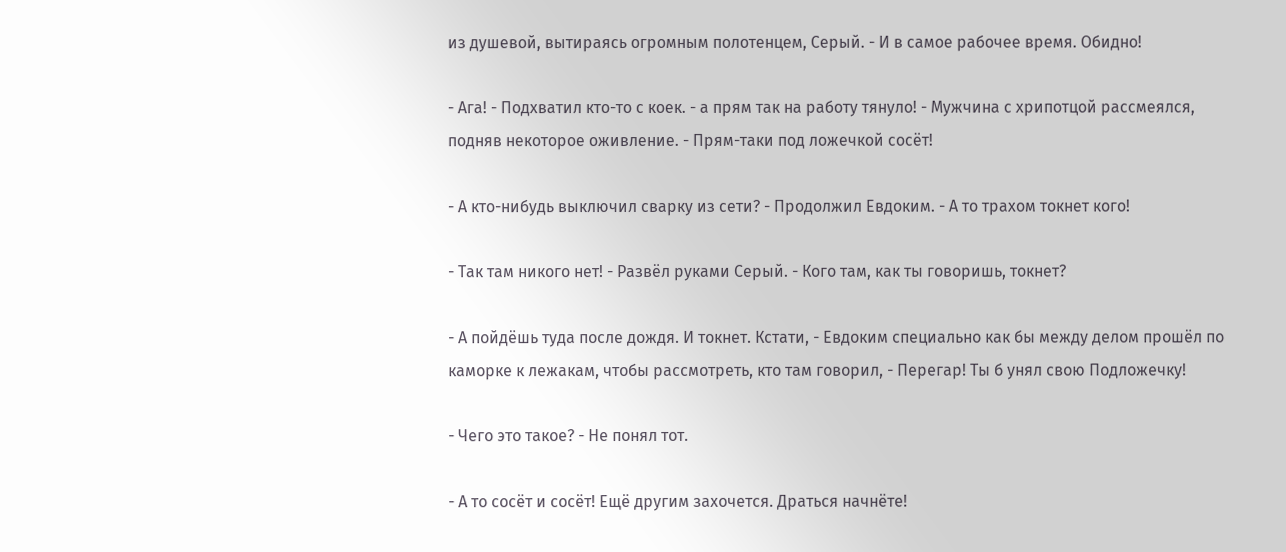из душевой, вытираясь огромным полотенцем, Серый. - И в самое рабочее время. Обидно!

- Ага! - Подхватил кто-то с коек. - а прям так на работу тянуло! - Мужчина с хрипотцой рассмеялся, подняв некоторое оживление. - Прям-таки под ложечкой сосёт!

- А кто-нибудь выключил сварку из сети? - Продолжил Евдоким. - А то трахом токнет кого!

- Так там никого нет! - Развёл руками Серый. - Кого там, как ты говоришь, токнет?

- А пойдёшь туда после дождя. И токнет. Кстати, - Евдоким специально как бы между делом прошёл по каморке к лежакам, чтобы рассмотреть, кто там говорил, - Перегар! Ты б унял свою Подложечку!

- Чего это такое? - Не понял тот.

- А то сосёт и сосёт! Ещё другим захочется. Драться начнёте!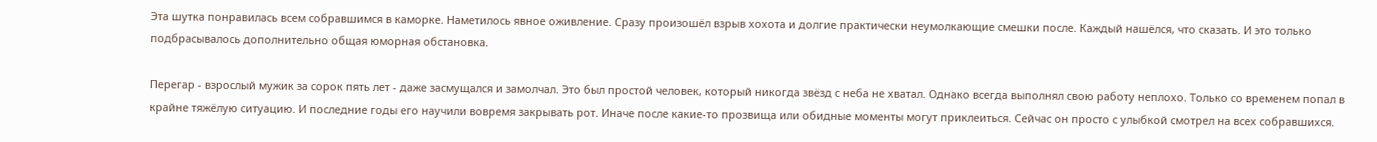Эта шутка понравилась всем собравшимся в каморке. Наметилось явное оживление. Сразу произошёл взрыв хохота и долгие практически неумолкающие смешки после. Каждый нашёлся, что сказать. И это только подбрасывалось дополнительно общая юморная обстановка.

Перегар - взрослый мужик за сорок пять лет - даже засмущался и замолчал. Это был простой человек, который никогда звёзд с неба не хватал. Однако всегда выполнял свою работу неплохо. Только со временем попал в крайне тяжёлую ситуацию. И последние годы его научили вовремя закрывать рот. Иначе после какие-то прозвища или обидные моменты могут приклеиться. Сейчас он просто с улыбкой смотрел на всех собравшихся.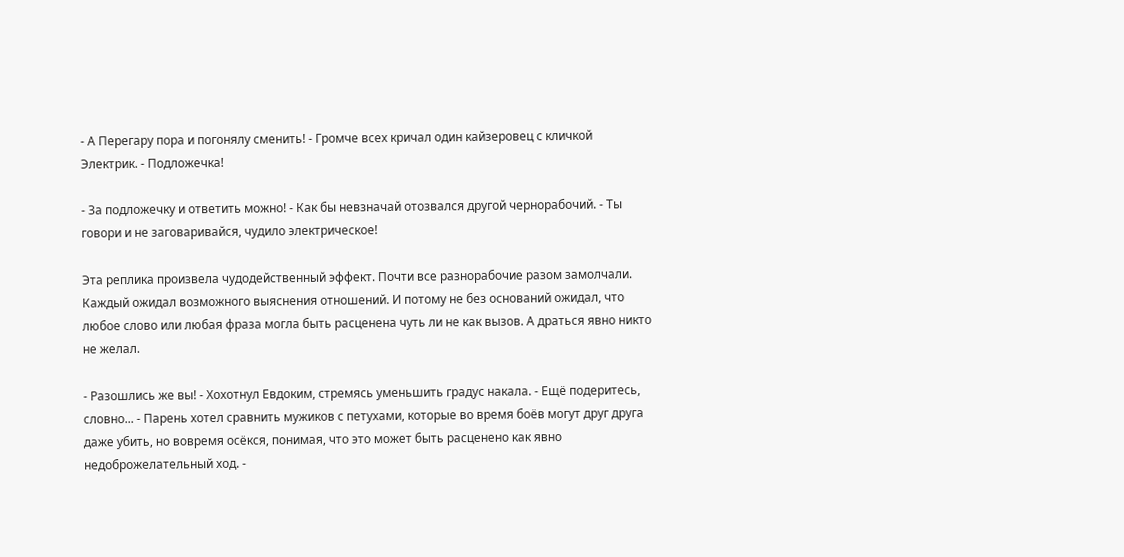- А Перегару пора и погонялу сменить! - Громче всех кричал один кайзеровец с кличкой Электрик. - Подложечка!

- За подложечку и ответить можно! - Как бы невзначай отозвался другой чернорабочий. - Ты говори и не заговаривайся, чудило электрическое!

Эта реплика произвела чудодейственный эффект. Почти все разнорабочие разом замолчали. Каждый ожидал возможного выяснения отношений. И потому не без оснований ожидал, что любое слово или любая фраза могла быть расценена чуть ли не как вызов. А драться явно никто не желал.

- Разошлись же вы! - Хохотнул Евдоким, стремясь уменьшить градус накала. - Ещё подеритесь, словно... - Парень хотел сравнить мужиков с петухами, которые во время боёв могут друг друга даже убить, но вовремя осёкся, понимая, что это может быть расценено как явно недоброжелательный ход. -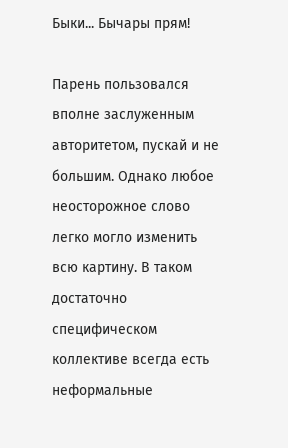Быки... Бычары прям!

Парень пользовался вполне заслуженным авторитетом, пускай и не большим. Однако любое неосторожное слово легко могло изменить всю картину. В таком достаточно специфическом коллективе всегда есть неформальные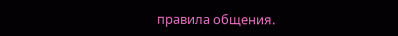правила общения.